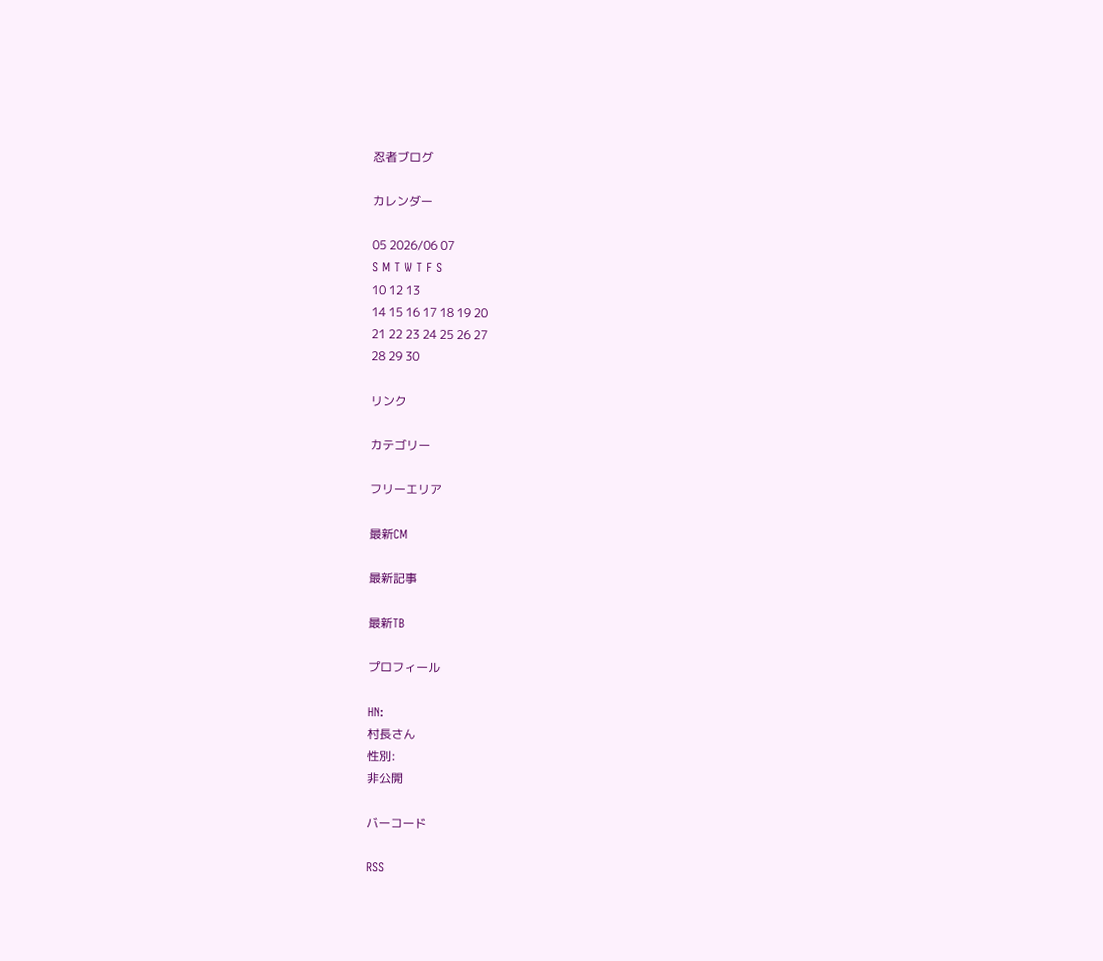忍者ブログ

カレンダー

05 2026/06 07
S M T W T F S
10 12 13
14 15 16 17 18 19 20
21 22 23 24 25 26 27
28 29 30

リンク

カテゴリー

フリーエリア

最新CM

最新記事

最新TB

プロフィール

HN:
村長さん
性別:
非公開

バーコード

RSS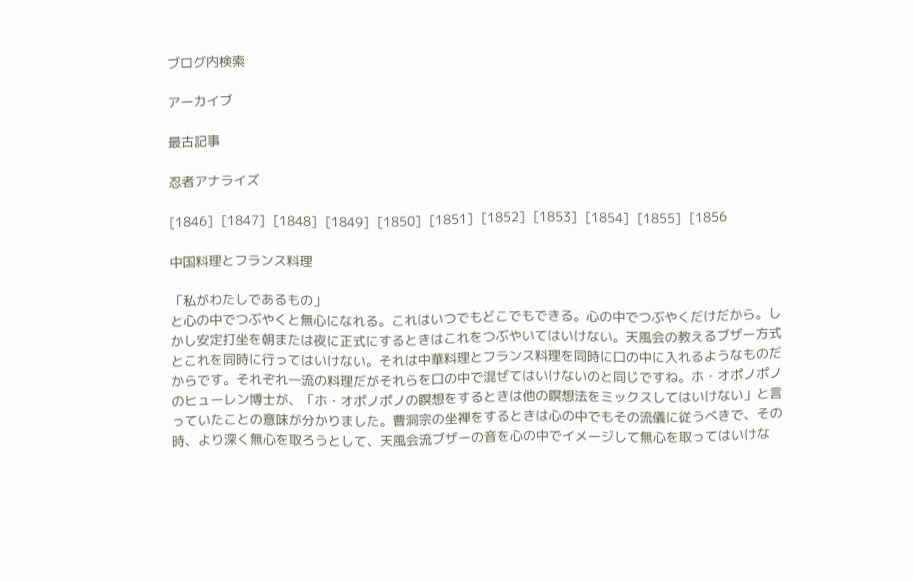ブログ内検索

アーカイブ

最古記事

忍者アナライズ

[1846]  [1847]  [1848]  [1849]  [1850]  [1851]  [1852]  [1853]  [1854]  [1855]  [1856

中国料理とフランス料理

「私がわたしであるもの」
と心の中でつぶやくと無心になれる。これはいつでもどこでもできる。心の中でつぶやくだけだから。しかし安定打坐を朝または夜に正式にするときはこれをつぶやいてはいけない。天風会の教えるブザー方式とこれを同時に行ってはいけない。それは中華料理とフランス料理を同時に口の中に入れるようなものだからです。それぞれ一流の料理だがそれらを口の中で混ぜてはいけないのと同じですね。ホ・オポノポノのヒューレン博士が、「ホ・オポノポノの瞑想をするときは他の瞑想法をミックスしてはいけない」と言っていたことの意味が分かりました。曹洞宗の坐禅をするときは心の中でもその流儀に従うべきで、その時、より深く無心を取ろうとして、天風会流ブザーの音を心の中でイメージして無心を取ってはいけな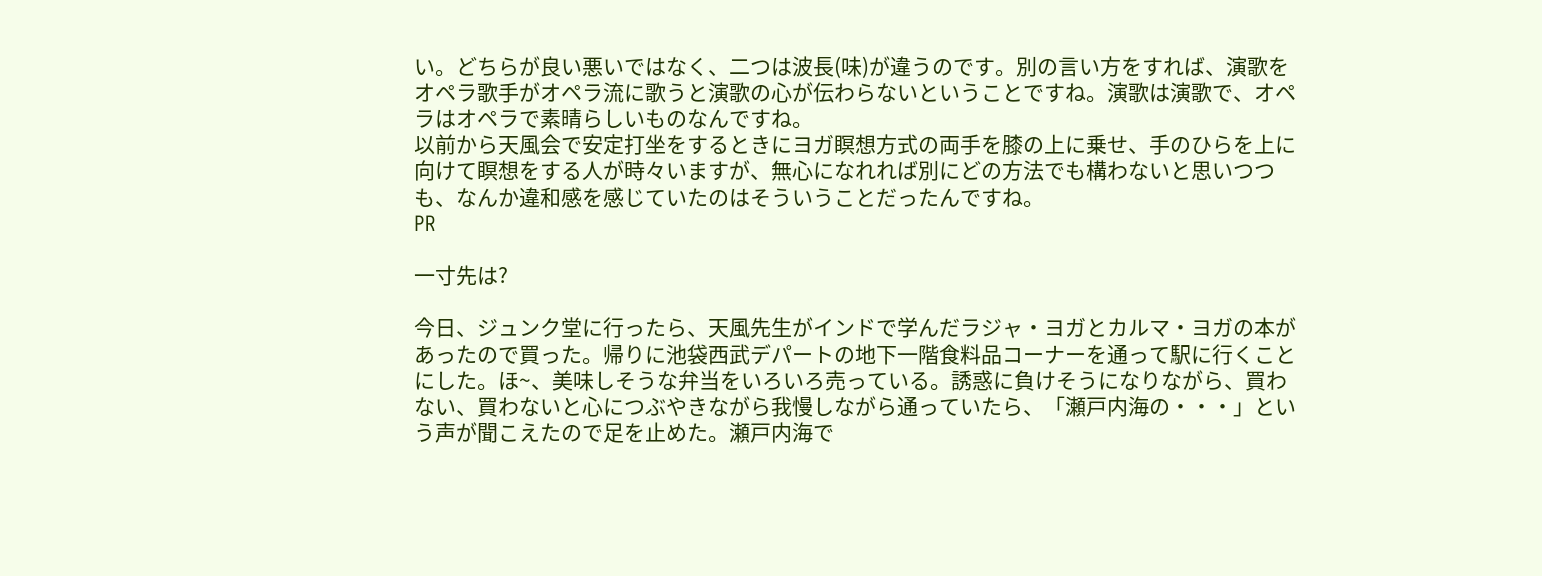い。どちらが良い悪いではなく、二つは波長(味)が違うのです。別の言い方をすれば、演歌をオペラ歌手がオペラ流に歌うと演歌の心が伝わらないということですね。演歌は演歌で、オペラはオペラで素晴らしいものなんですね。
以前から天風会で安定打坐をするときにヨガ瞑想方式の両手を膝の上に乗せ、手のひらを上に向けて瞑想をする人が時々いますが、無心になれれば別にどの方法でも構わないと思いつつも、なんか違和感を感じていたのはそういうことだったんですね。
PR

一寸先は?

今日、ジュンク堂に行ったら、天風先生がインドで学んだラジャ・ヨガとカルマ・ヨガの本があったので買った。帰りに池袋西武デパートの地下一階食料品コーナーを通って駅に行くことにした。ほ~、美味しそうな弁当をいろいろ売っている。誘惑に負けそうになりながら、買わない、買わないと心につぶやきながら我慢しながら通っていたら、「瀬戸内海の・・・」という声が聞こえたので足を止めた。瀬戸内海で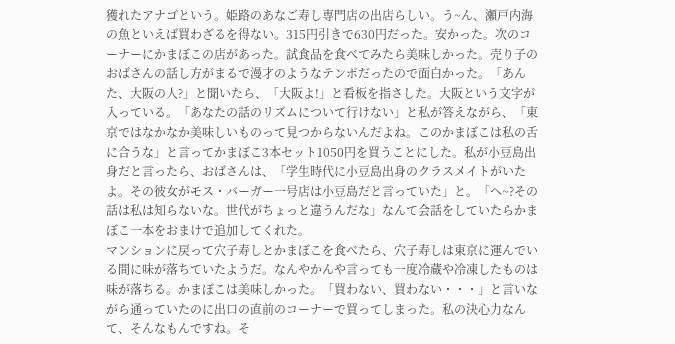獲れたアナゴという。姫路のあなご寿し専門店の出店らしい。う~ん、瀬戸内海の魚といえば買わざるを得ない。315円引きで630円だった。安かった。次のコーナーにかまぼこの店があった。試食品を食べてみたら美味しかった。売り子のおばさんの話し方がまるで漫才のようなテンポだったので面白かった。「あんた、大阪の人?」と聞いたら、「大阪よ!」と看板を指さした。大阪という文字が入っている。「あなたの話のリズムについて行けない」と私が答えながら、「東京ではなかなか美味しいものって見つからないんだよね。このかまぼこは私の舌に合うな」と言ってかまぼこ3本セット1050円を買うことにした。私が小豆島出身だと言ったら、おばさんは、「学生時代に小豆島出身のクラスメイトがいたよ。その彼女がモス・バーガー一号店は小豆島だと言っていた」と。「へ~?その話は私は知らないな。世代がちょっと違うんだな」なんて会話をしていたらかまぼこ一本をおまけで追加してくれた。
マンションに戻って穴子寿しとかまぼこを食べたら、穴子寿しは東京に運んでいる間に味が落ちていたようだ。なんやかんや言っても一度冷蔵や冷凍したものは味が落ちる。かまぼこは美味しかった。「買わない、買わない・・・」と言いながら通っていたのに出口の直前のコーナーで買ってしまった。私の決心力なんて、そんなもんですね。そ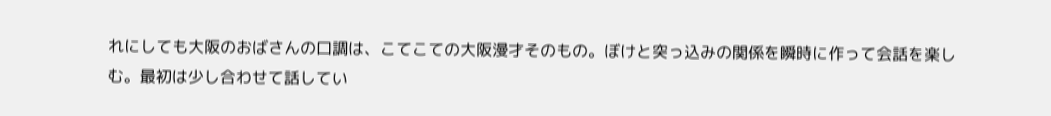れにしても大阪のおばさんの口調は、こてこての大阪漫才そのもの。ぼけと突っ込みの関係を瞬時に作って会話を楽しむ。最初は少し合わせて話してい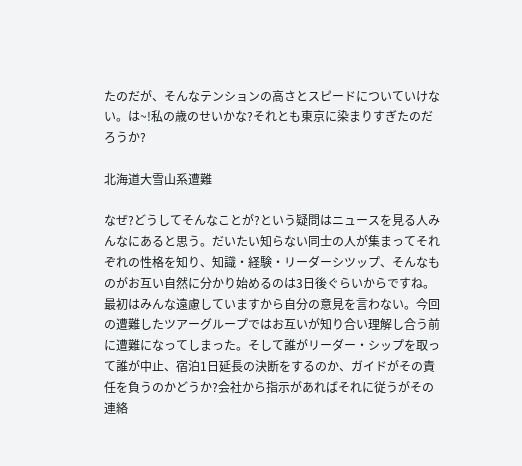たのだが、そんなテンションの高さとスピードについていけない。は~!私の歳のせいかな?それとも東京に染まりすぎたのだろうか?

北海道大雪山系遭難

なぜ?どうしてそんなことが?という疑問はニュースを見る人みんなにあると思う。だいたい知らない同士の人が集まってそれぞれの性格を知り、知識・経験・リーダーシツップ、そんなものがお互い自然に分かり始めるのは3日後ぐらいからですね。最初はみんな遠慮していますから自分の意見を言わない。今回の遭難したツアーグループではお互いが知り合い理解し合う前に遭難になってしまった。そして誰がリーダー・シップを取って誰が中止、宿泊1日延長の決断をするのか、ガイドがその責任を負うのかどうか?会社から指示があればそれに従うがその連絡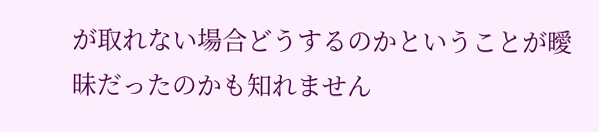が取れない場合どうするのかということが曖昧だったのかも知れません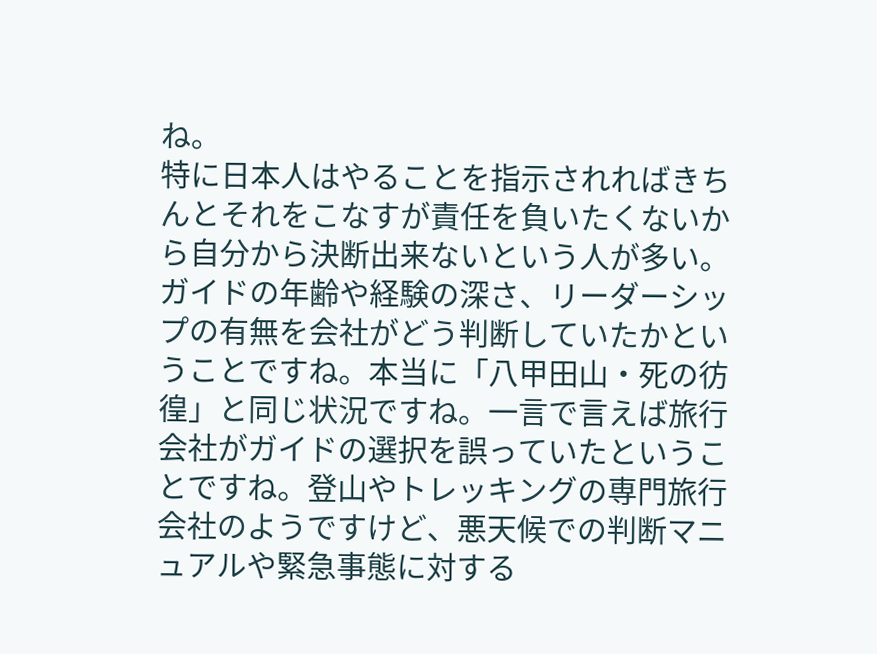ね。
特に日本人はやることを指示されればきちんとそれをこなすが責任を負いたくないから自分から決断出来ないという人が多い。ガイドの年齢や経験の深さ、リーダーシップの有無を会社がどう判断していたかということですね。本当に「八甲田山・死の彷徨」と同じ状況ですね。一言で言えば旅行会社がガイドの選択を誤っていたということですね。登山やトレッキングの専門旅行会社のようですけど、悪天候での判断マニュアルや緊急事態に対する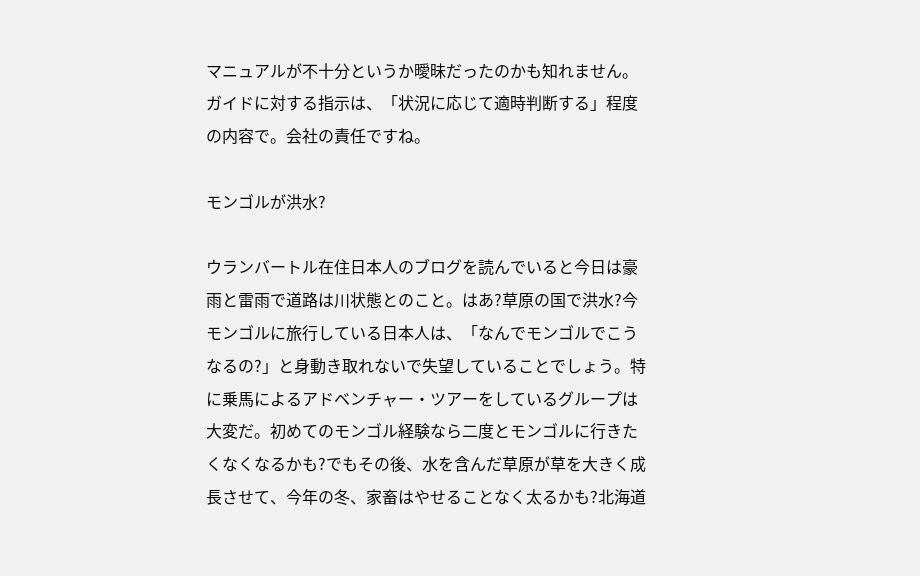マニュアルが不十分というか曖昧だったのかも知れません。ガイドに対する指示は、「状況に応じて適時判断する」程度の内容で。会社の責任ですね。

モンゴルが洪水?

ウランバートル在住日本人のブログを読んでいると今日は豪雨と雷雨で道路は川状態とのこと。はあ?草原の国で洪水?今モンゴルに旅行している日本人は、「なんでモンゴルでこうなるの?」と身動き取れないで失望していることでしょう。特に乗馬によるアドベンチャー・ツアーをしているグループは大変だ。初めてのモンゴル経験なら二度とモンゴルに行きたくなくなるかも?でもその後、水を含んだ草原が草を大きく成長させて、今年の冬、家畜はやせることなく太るかも?北海道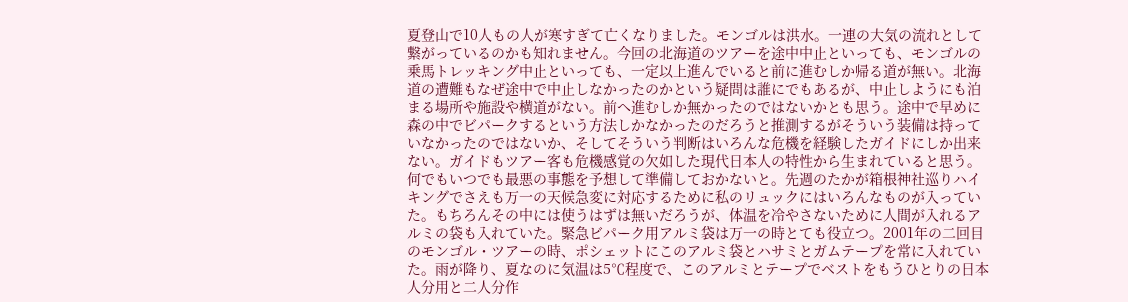夏登山で10人もの人が寒すぎて亡くなりました。モンゴルは洪水。一連の大気の流れとして繋がっているのかも知れません。今回の北海道のツアーを途中中止といっても、モンゴルの乗馬トレッキング中止といっても、一定以上進んでいると前に進むしか帰る道が無い。北海道の遭難もなぜ途中で中止しなかったのかという疑問は誰にでもあるが、中止しようにも泊まる場所や施設や横道がない。前へ進むしか無かったのではないかとも思う。途中で早めに森の中でビパークするという方法しかなかったのだろうと推測するがそういう装備は持っていなかったのではないか、そしてそういう判断はいろんな危機を経験したガイドにしか出来ない。ガイドもツアー客も危機感覚の欠如した現代日本人の特性から生まれていると思う。何でもいつでも最悪の事態を予想して準備しておかないと。先週のたかが箱根神社巡りハイキングでさえも万一の天候急変に対応するために私のリュックにはいろんなものが入っていた。もちろんその中には使うはずは無いだろうが、体温を冷やさないために人間が入れるアルミの袋も入れていた。緊急ビパーク用アルミ袋は万一の時とても役立つ。2001年の二回目のモンゴル・ツアーの時、ポシェットにこのアルミ袋とハサミとガムテープを常に入れていた。雨が降り、夏なのに気温は5℃程度で、このアルミとテープでベストをもうひとりの日本人分用と二人分作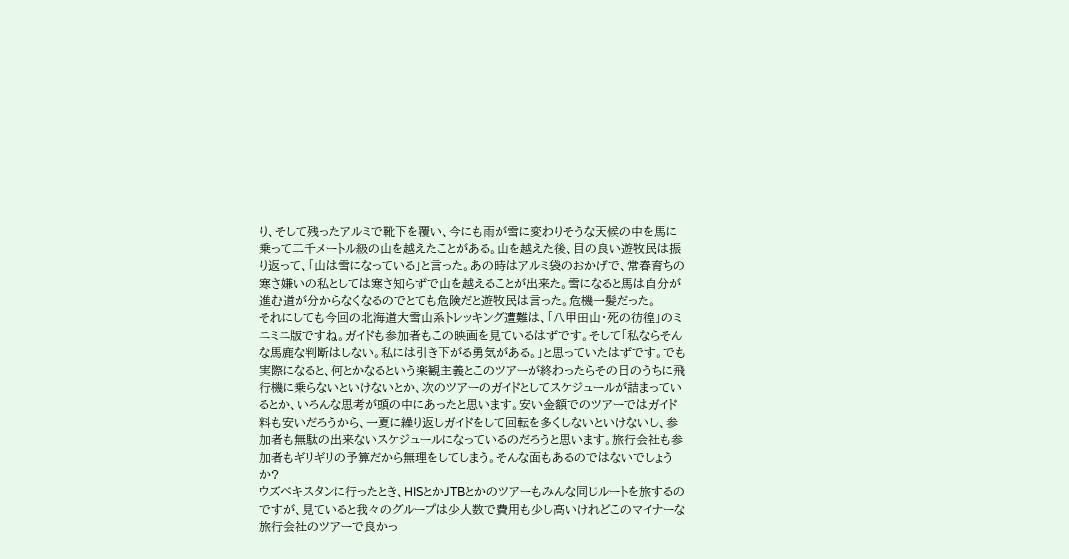り、そして残ったアルミで靴下を覆い、今にも雨が雪に変わりそうな天候の中を馬に乗って二千メートル級の山を越えたことがある。山を越えた後、目の良い遊牧民は振り返って、「山は雪になっている」と言った。あの時はアルミ袋のおかげで、常春育ちの寒さ嫌いの私としては寒さ知らずで山を越えることが出来た。雪になると馬は自分が進む道が分からなくなるのでとても危険だと遊牧民は言った。危機一髪だった。
それにしても今回の北海道大雪山系トレッキング遭難は、「八甲田山・死の彷徨」のミニミニ版ですね。ガイドも参加者もこの映画を見ているはずです。そして「私ならそんな馬鹿な判断はしない。私には引き下がる勇気がある。」と思っていたはずです。でも実際になると、何とかなるという楽観主義とこのツアーが終わったらその日のうちに飛行機に乗らないといけないとか、次のツアーのガイドとしてスケジュールが詰まっているとか、いろんな思考が頭の中にあったと思います。安い金額でのツアーではガイド料も安いだろうから、一夏に繰り返しガイドをして回転を多くしないといけないし、参加者も無駄の出来ないスケジュールになっているのだろうと思います。旅行会社も参加者もギリギリの予算だから無理をしてしまう。そんな面もあるのではないでしょうか?
ウズベキスタンに行ったとき、HISとかJTBとかのツアーもみんな同じルートを旅するのですが、見ていると我々のグループは少人数で費用も少し高いけれどこのマイナーな旅行会社のツアーで良かっ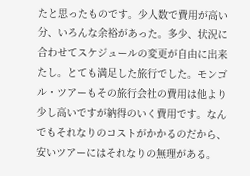たと思ったものです。少人数で費用が高い分、いろんな余裕があった。多少、状況に合わせてスケジュールの変更が自由に出来たし。とても満足した旅行でした。モンゴル・ツアーもその旅行会社の費用は他より少し高いですが納得のいく費用です。なんでもそれなりのコストがかかるのだから、安いツアーにはそれなりの無理がある。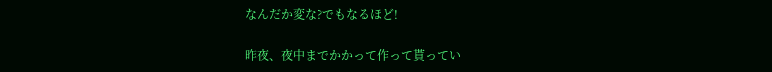なんだか変な?でもなるほど!

昨夜、夜中までかかって作って貰ってい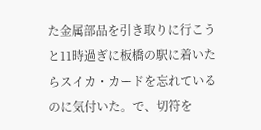た金属部品を引き取りに行こうと11時過ぎに板橋の駅に着いたらスイカ・カードを忘れているのに気付いた。で、切符を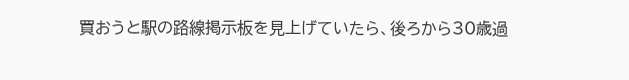買おうと駅の路線掲示板を見上げていたら、後ろから30歳過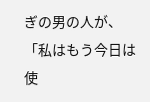ぎの男の人が、「私はもう今日は使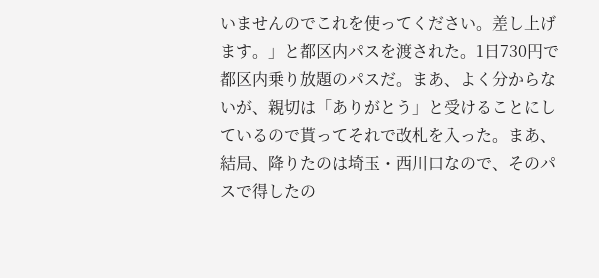いませんのでこれを使ってください。差し上げます。」と都区内パスを渡された。1日730円で都区内乗り放題のパスだ。まあ、よく分からないが、親切は「ありがとう」と受けることにしているので貰ってそれで改札を入った。まあ、結局、降りたのは埼玉・西川口なので、そのパスで得したの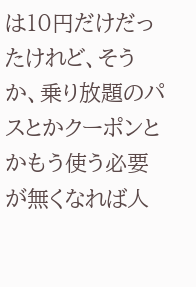は10円だけだったけれど、そうか、乗り放題のパスとかクーポンとかもう使う必要が無くなれば人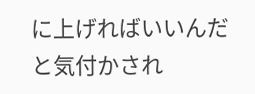に上げればいいんだと気付かされ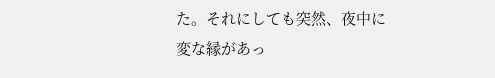た。それにしても突然、夜中に変な縁があっ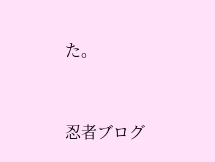た。


忍者ブログ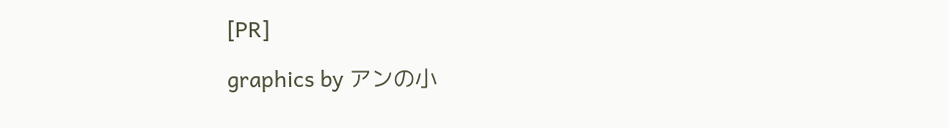[PR]

graphics by アンの小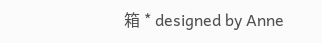箱 * designed by Anne